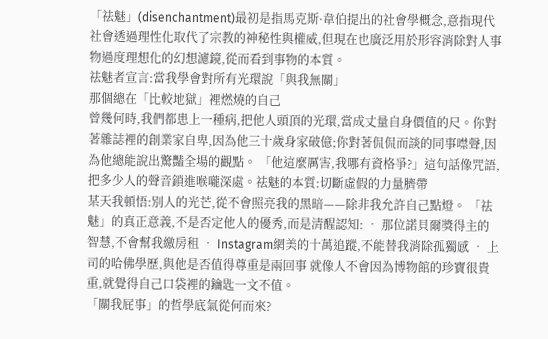「祛魅」(disenchantment)最初是指馬克斯·韋伯提出的社會學概念,意指現代社會透過理性化取代了宗教的神秘性與權威,但現在也廣泛用於形容消除對人事物過度理想化的幻想濾鏡,從而看到事物的本質。
祛魅者宣言:當我學會對所有光環說「與我無關」
那個總在「比較地獄」裡燃燒的自己
曾幾何時,我們都患上一種病,把他人頭頂的光環,當成丈量自身價值的尺。你對著雜誌裡的創業家自卑,因為他三十歲身家破億;你對著侃侃而談的同事噤聲,因為他總能說出驚豔全場的觀點。 「他這麼厲害,我哪有資格爭?」這句話像咒語,把多少人的聲音鎖進喉嚨深處。祛魅的本質:切斷虛假的力量臍帶
某天我頓悟:別人的光芒,從不會照亮我的黑暗——除非我允許自己點燈。 「祛魅」的真正意義,不是否定他人的優秀,而是清醒認知: • 那位諾貝爾獎得主的智慧,不會幫我繳房租 • Instagram網美的十萬追蹤,不能替我消除孤獨感 • 上司的哈佛學歷,與他是否值得尊重是兩回事 就像人不會因為博物館的珍寶很貴重,就覺得自己口袋裡的鑰匙一文不值。
「關我屁事」的哲學底氣從何而來?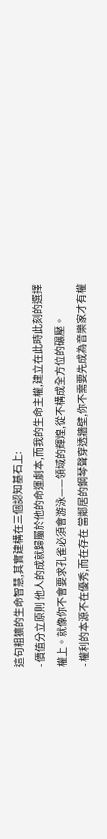這句粗獷的生命智慧,其實建構在三個認知基石上:
- 價值分立原則 他人的成就歸屬於他的命運劇本,而我的生命主權,建立在此時此刻的選擇權上。就像你不會要求孔雀必須會游泳——領域的輝煌,從不構成全方位的碾壓。
- 權利的本源不在優秀,而在存在 當鄰居的鋼琴聲穿透牆壁,你不需要先成為音樂家才有權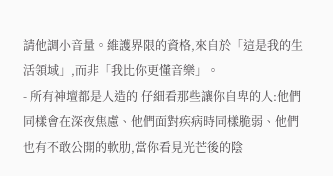請他調小音量。維護界限的資格,來自於「這是我的生活領域」,而非「我比你更懂音樂」。
- 所有神壇都是人造的 仔細看那些讓你自卑的人:他們同樣會在深夜焦慮、他們面對疾病時同樣脆弱、他們也有不敢公開的軟肋,當你看見光芒後的陰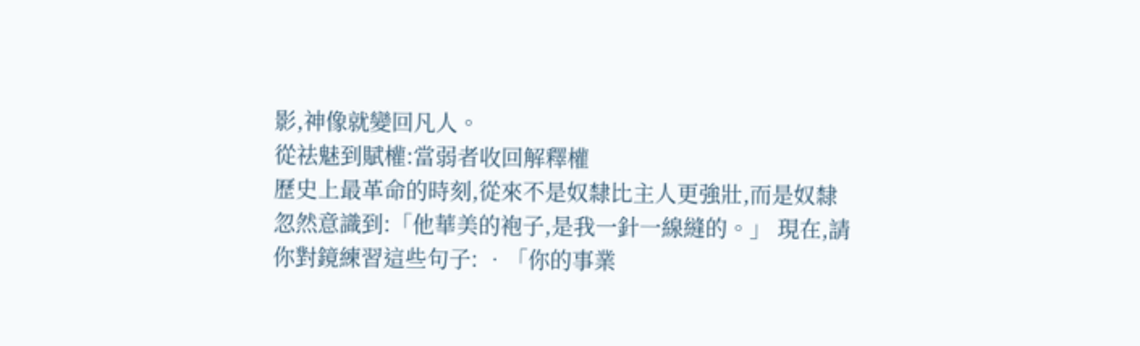影,神像就變回凡人。
從祛魅到賦權:當弱者收回解釋權
歷史上最革命的時刻,從來不是奴隸比主人更強壯,而是奴隸忽然意識到:「他華美的袍子,是我一針一線縫的。」 現在,請你對鏡練習這些句子: •「你的事業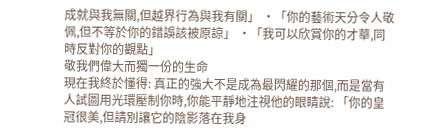成就與我無關,但越界行為與我有關」 •「你的藝術天分令人敬佩,但不等於你的錯誤該被原諒」 •「我可以欣賞你的才華,同時反對你的觀點」
敬我們偉大而獨一份的生命
現在我終於懂得: 真正的強大不是成為最閃耀的那個,而是當有人試圖用光環壓制你時,你能平靜地注視他的眼睛說: 「你的皇冠很美,但請別讓它的陰影落在我身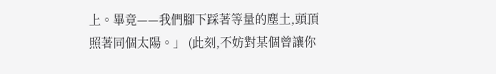上。畢竟——我們腳下踩著等量的塵土,頭頂照著同個太陽。」 (此刻,不妨對某個曾讓你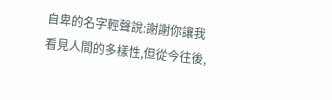自卑的名字輕聲說:謝謝你讓我看見人間的多樣性,但從今往後,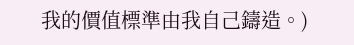我的價值標準由我自己鑄造。)